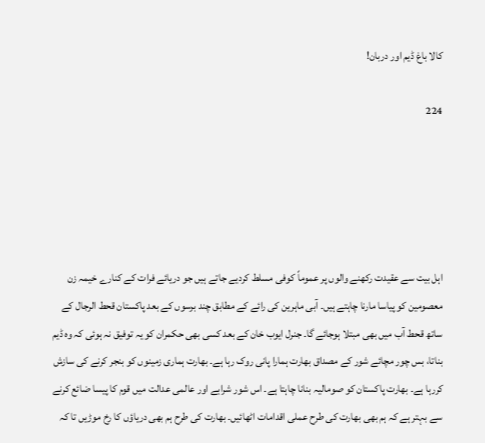کالا باغ ڈیم اور دربان!

224





اہل بیت سے عقیدت رکھنے والوں پر عموماً کوفی مسلط کردیے جاتے ہیں جو دریائے فرات کے کنارے خیمہ زن معصومین کو پیاسا مارنا چاہتے ہیں۔ آبی ماہرین کی رائے کے مطابق چند برسوں کے بعد پاکستان قحط الرجال کے ساتھ قحط آب میں بھی مبتلا ہوجائے گا۔ جنرل ایوب خان کے بعد کسی بھی حکمران کو یہ توفیق نہ ہوئی کہ وہ ڈیم بناتا، بس چور مچائے شور کے مصداق بھارت ہمارا پانی روک رہا ہے۔ بھارت ہماری زمینوں کو بنجر کرنے کی سازش کررہا ہے۔ بھارت پاکستان کو صومالیہ بنانا چاہتا ہے۔ اس شور شرابے اور عالمی عدالت میں قوم کا پیسا ضائع کرنے سے بہتر ہے کہ ہم بھی بھارت کی طرح عملی اقدامات اٹھائیں۔ بھارت کی طرح ہم بھی دریاؤں کا رخ موڑیں تا کہ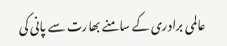عالمی برادری کے سامنے بھارت سے پانی کی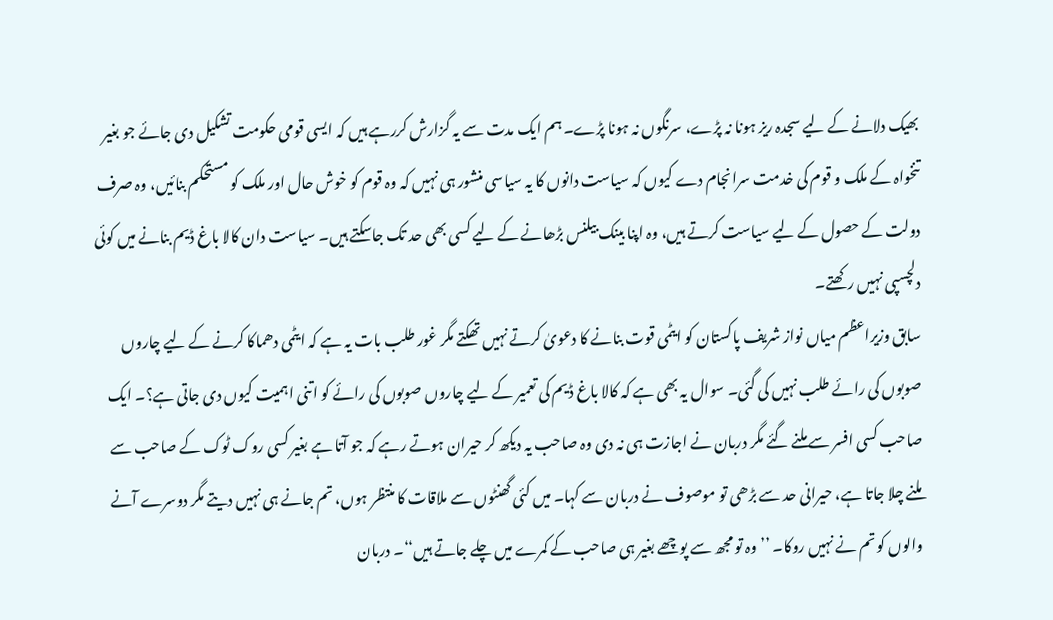بھیک دلانے کے لیے سجدہ ریز ہونا نہ پڑے، سرنگوں نہ ہونا پڑے۔ ہم ایک مدت سے یہ گزارش کررہے ہیں کہ ایسی قومی حکومت تشکیل دی جائے جو بغیر تنخواہ کے ملک و قوم کی خدمت سرانجام دے کیوں کہ سیاست دانوں کا یہ سیاسی منشور ہی نہیں کہ وہ قوم کو خوش حال اور ملک کو مستحکم بنائیں، وہ صرف دولت کے حصول کے لیے سیاست کرتے ہیں، وہ اپنا بینک بیلنس بڑھانے کے لیے کسی بھی حد تک جاسکتے ہیں۔ سیاست دان کالا باغ ڈیم بنانے میں کوئی دلچسپی نہیں رکھتے۔
سابق وزیراعظم میاں نواز شریف پاکستان کو ایٹمی قوت بنانے کا دعویٰ کرتے نہیں تھکتے مگر غور طلب بات یہ ہے کہ ایٹمی دھماکا کرنے کے لیے چاروں صوبوں کی رائے طلب نہیں کی گئی۔ سوال یہ بھی ہے کہ کالا باغ ڈیم کی تعمیر کے لیے چاروں صوبوں کی رائے کو اتنی اہمیت کیوں دی جاتی ہے؟۔ ایک صاحب کسی افسر سے ملنے گئے مگر دربان نے اجازت ہی نہ دی وہ صاحب یہ دیکھ کر حیران ہوتے رہے کہ جو آتا ہے بغیر کسی روک ٹوک کے صاحب سے ملنے چلا جاتا ہے، حیرانی حد سے بڑھی تو موصوف نے دربان سے کہا۔ میں کئی گھنٹوں سے ملاقات کا منتظر ہوں، تم جانے ہی نہیں دیتے مگر دوسرے آنے والوں کو تم نے نہیں روکا۔ ’’وہ تو مجھ سے پوچھے بغیر ہی صاحب کے کمرے میں چلے جاتے ہیں‘‘۔ دربان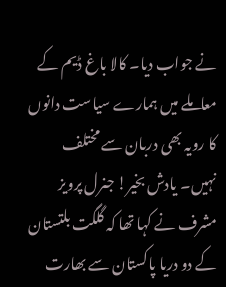نے جواب دیا۔ کالا باغ ڈیم کے معاملے میں ہمارے سیاست دانوں کا رویہ بھی دربان سے مختلف نہیں۔ یادش بخیر! جنرل پرویز مشرف نے کہا تھا کہ گلگت بلتستان کے دو دریا پاکستان سے بھارت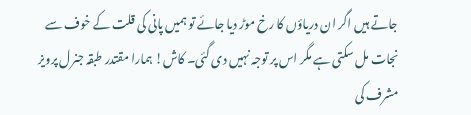جاتے ہیں اگر ان دریاؤں کا رخ موڑ دیا جائے تو ہمیں پانی کی قلت کے خوف سے نجات مل سکتی ہے مگر اس پر توجہ نہیں دی گئی۔ کاش! ہمارا مقتدر طبقہ جنرل پرویز مشرف کی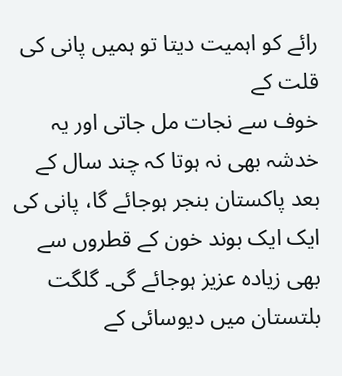رائے کو اہمیت دیتا تو ہمیں پانی کی قلت کے
خوف سے نجات مل جاتی اور یہ خدشہ بھی نہ ہوتا کہ چند سال کے بعد پاکستان بنجر ہوجائے گا، پانی کی ایک ایک بوند خون کے قطروں سے بھی زیادہ عزیز ہوجائے گی۔ گلگت بلتستان میں دیوسائی کے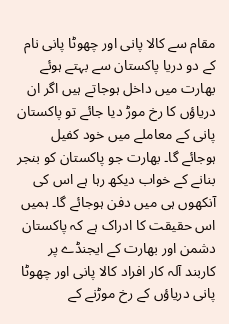مقام سے کالا پانی اور چھوٹا پانی نام کے دو دریا پاکستان سے بہتے ہوئے بھارت میں داخل ہوجاتے ہیں اگر ان دریاؤں کا رخ موڑ دیا جائے تو پاکستان پانی کے معاملے میں خود کفیل ہوجائے گا۔ بھارت جو پاکستان کو بنجر بنانے کے خواب دیکھ رہا ہے اس کی آنکھوں ہی میں دفن ہوجائے گا۔ ہمیں اس حقیقت کا ادراک ہے کہ پاکستان دشمن اور بھارت کے ایجنڈے پر کاربند آلہ کار افراد کالا پانی اور چھوٹا پانی دریاؤں کے رخ موڑنے کے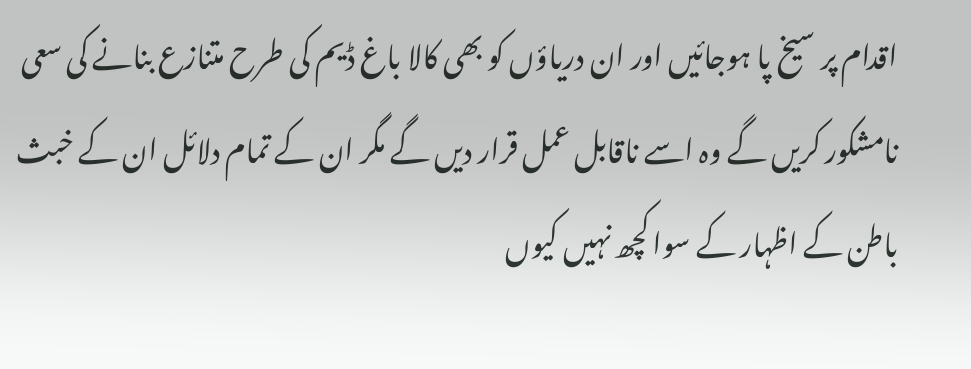اقدام پر سیخ پا ہوجائیں اور ان دریاؤں کو بھی کالا باغ ڈیم کی طرح متنازع بنانے کی سعی نامشکور کریں گے وہ اسے ناقابل عمل قرار دیں گے مگر ان کے تمام دلائل ان کے خبث باطن کے اظہار کے سوا کچھ نہیں کیوں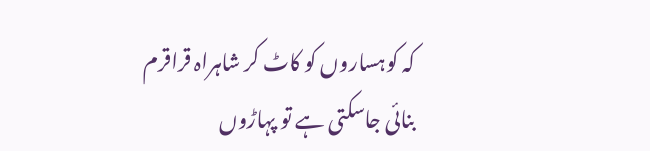کہ کوہساروں کو کاٹ کر شاہراہ قراقرم بنائی جاسکتی ہے تو پہاڑوں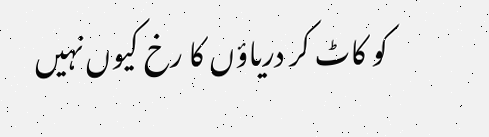کو کاٹ کر دریاؤں کا رخ کیوں نہیں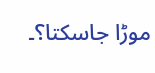موڑا جاسکتا؟۔